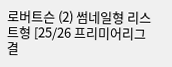로버트슨 (2) 썸네일형 리스트형 [25/26 프리미어리그 결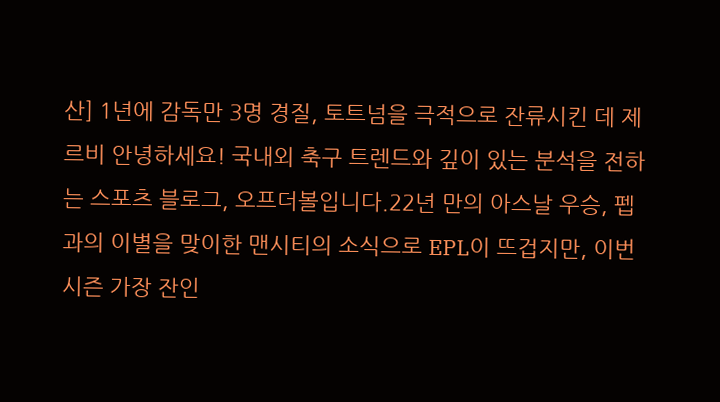산] 1년에 감독만 3명 경질, 토트넘을 극적으로 잔류시킨 데 제르비 안녕하세요! 국내외 축구 트렌드와 깊이 있는 분석을 전하는 스포츠 블로그, 오프더볼입니다.22년 만의 아스날 우승, 펩과의 이별을 맞이한 맨시티의 소식으로 EPL이 뜨겁지만, 이번 시즌 가장 잔인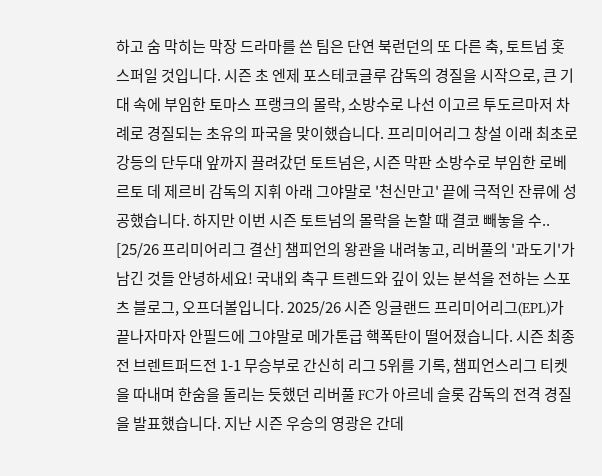하고 숨 막히는 막장 드라마를 쓴 팀은 단연 북런던의 또 다른 축, 토트넘 홋스퍼일 것입니다. 시즌 초 엔제 포스테코글루 감독의 경질을 시작으로, 큰 기대 속에 부임한 토마스 프랭크의 몰락, 소방수로 나선 이고르 투도르마저 차례로 경질되는 초유의 파국을 맞이했습니다. 프리미어리그 창설 이래 최초로 강등의 단두대 앞까지 끌려갔던 토트넘은, 시즌 막판 소방수로 부임한 로베르토 데 제르비 감독의 지휘 아래 그야말로 '천신만고' 끝에 극적인 잔류에 성공했습니다. 하지만 이번 시즌 토트넘의 몰락을 논할 때 결코 빼놓을 수.. [25/26 프리미어리그 결산] 챔피언의 왕관을 내려놓고, 리버풀의 '과도기'가 남긴 것들 안녕하세요! 국내외 축구 트렌드와 깊이 있는 분석을 전하는 스포츠 블로그, 오프더볼입니다. 2025/26 시즌 잉글랜드 프리미어리그(EPL)가 끝나자마자 안필드에 그야말로 메가톤급 핵폭탄이 떨어졌습니다. 시즌 최종전 브렌트퍼드전 1-1 무승부로 간신히 리그 5위를 기록, 챔피언스리그 티켓을 따내며 한숨을 돌리는 듯했던 리버풀 FC가 아르네 슬롯 감독의 전격 경질을 발표했습니다. 지난 시즌 우승의 영광은 간데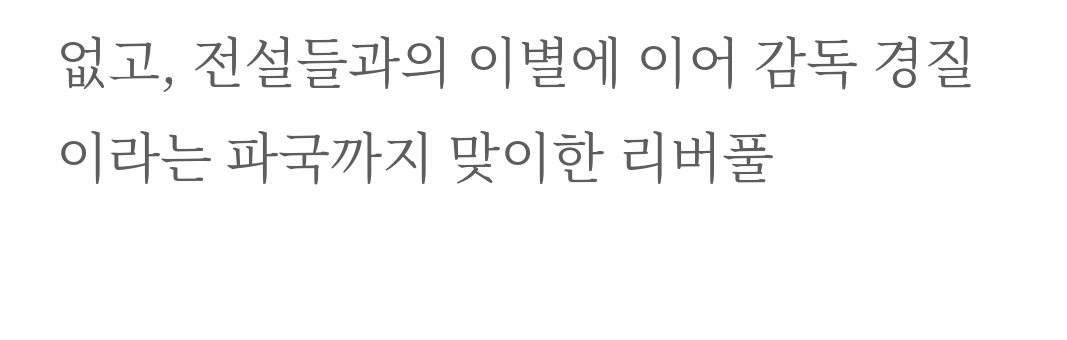없고, 전설들과의 이별에 이어 감독 경질이라는 파국까지 맞이한 리버풀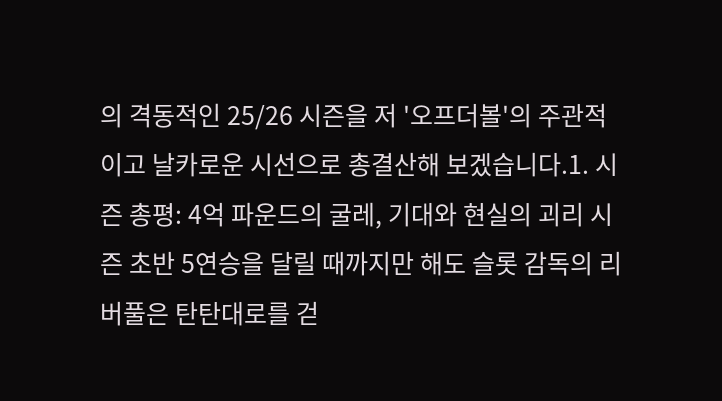의 격동적인 25/26 시즌을 저 '오프더볼'의 주관적이고 날카로운 시선으로 총결산해 보겠습니다.1. 시즌 총평: 4억 파운드의 굴레, 기대와 현실의 괴리 시즌 초반 5연승을 달릴 때까지만 해도 슬롯 감독의 리버풀은 탄탄대로를 걷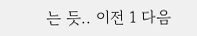는 듯.. 이전 1 다음